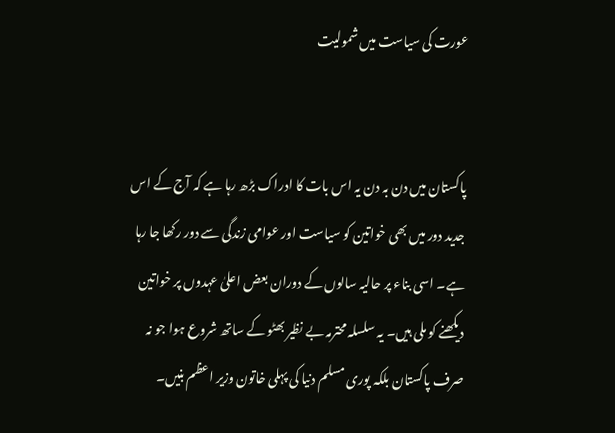عورت کی سیاست میں شمولیت


پاکستان میں دن بہ دن یہ اس بات کا ادراک بڑھ رہا ہے کہ آج کے اس جدید دور میں بھی خواتین کو سیاست اور عوامی زندگی سے دور رکھا جا رہا ہے۔ اسی بناء پر حالیہ سالوں کے دوران بعض اعلیٰ عہدوں پر خواتین دیکھنے کو ملی ہیں۔ یہ سلسلہ محترمہ بے نظیر بھٹو کے ساتھ شروع ہوا جو نہ صرف پاکستان بلکہ پوری مسلم دنیا کی پہلی خاتون وزیر اعظم بنیں۔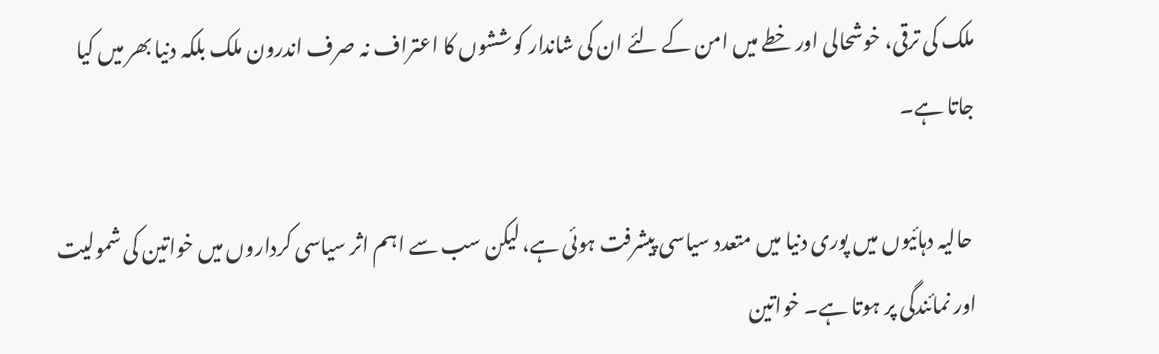ملک کی ترقی، خوشحالی اور خطے میں امن کے لئے ان کی شاندار کوششوں کا اعتراف نہ صرف اندرون ملک بلکہ دنیا بھر میں کیا جاتا ہے۔

 حالیہ دہائیوں میں پوری دنیا میں متعدد سیاسی پیشرفت ہوئی ہے، لیکن سب سے اہم اثر سیاسی کرداروں میں خواتین کی شمولیت اور نمائندگی پر ہوتا ہے۔ خواتین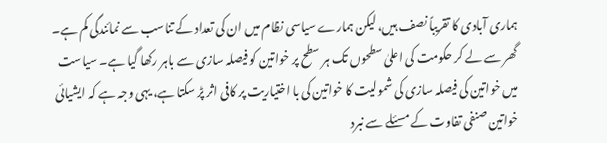ہماری آبادی کا تقریباً نصف ہیں، لیکن ہمارے سیاسی نظام میں ان کی تعداد کے تناسب سے نمائندگی کم ہے۔ گھر سے لے کر حکومت کی اعلیٰ سطحوں تک ہر سطح پر خواتین کو فیصلہ سازی سے باہر رکھا گیا ہے۔ سیاست میں خواتین کی فیصلہ سازی کی شمولیت کا خواتین کی با اختیاریت پر کافی اثر پڑ سکتا ہے، یہی وجہ ہے کہ ایشیائی خواتین صنفی تفاوت کے مسئلے سے نبرد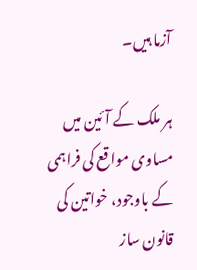آزما ہیں۔

ہر ملک کے آئین میں مساوی مواقع کی فراہمی کے باوجود، خواتین کی قانون ساز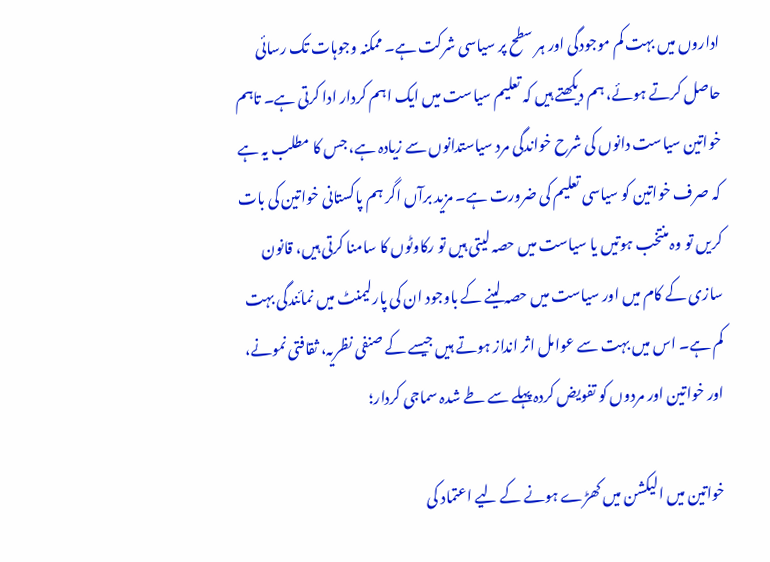اداروں میں بہت کم موجودگی اور ہر سطح پر سیاسی شرکت ہے۔ ممکنہ وجوہات تک رسائی حاصل کرتے ہوئے، ہم دیکھتے ہیں کہ تعلیم سیاست میں ایک اہم کردار ادا کرتی ہے۔ تاہم خواتین سیاست دانوں کی شرح خواندگی مرد سیاستدانوں سے زیادہ ہے، جس کا مطلب یہ ہے کہ صرف خواتین کو سیاسی تعلیم کی ضرورت ہے۔ مزید برآں اگر ہم پاکستانی خواتین کی بات کریں تو وہ منتخب ہوتیں یا سیاست میں حصہ لیتی ہیں تو رکاوٹوں کا سامنا کرتی ہیں، قانون سازی کے کام میں اور سیاست میں حصہ لینے کے باوجود ان کی پارلیمنٹ میں نمائندگی بہت کم ہے۔ اس میں بہت سے عوامل اثر انداز ہوتے ہیں جیسے کے صنفی نظریہ، ثقافتی نمونے، اور خواتین اور مردوں کو تفویض کردہ پہلے سے طے شدہ سماجی کردار؛

خواتین میں الیکشن میں کھڑے ہونے کے لیے اعتماد کی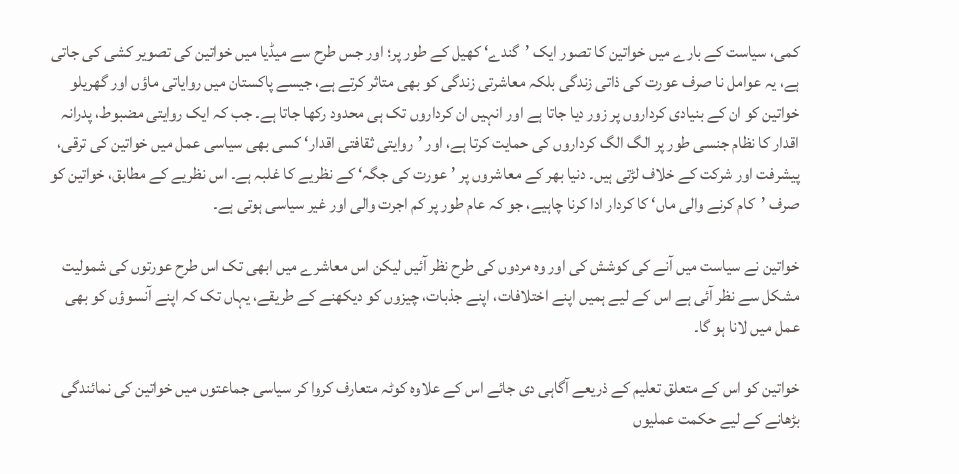کمی، سیاست کے بارے میں خواتین کا تصور ایک ’گندے‘ کھیل کے طور پر؛ اور جس طرح سے میڈیا میں خواتین کی تصویر کشی کی جاتی ہے، یہ عوامل نا صرف عورت کی ذاتی زندگی بلکہ معاشرتی زندگی کو بھی متاثر کرتے ہے، جیسے پاکستان میں روایاتی ماؤں اور گھریلو خواتین کو ان کے بنیادی کرداروں پر زور دیا جاتا ہے اور انہیں ان کرداروں تک ہی محدود رکھا جاتا ہے۔ جب کہ ایک روایتی مضبوط، پدرانہ اقدار کا نظام جنسی طور پر الگ الگ کرداروں کی حمایت کرتا ہے، اور ’روایتی ثقافتی اقدار‘ کسی بھی سیاسی عمل میں خواتین کی ترقی، پیشرفت اور شرکت کے خلاف لڑتی ہیں۔ دنیا بھر کے معاشروں پر ’عورت کی جگہ‘ کے نظریے کا غلبہ ہے۔ اس نظریے کے مطابق، خواتین کو صرف ’کام کرنے والی ماں‘ کا کردار ادا کرنا چاہیے، جو کہ عام طور پر کم اجرت والی اور غیر سیاسی ہوتی ہے۔

خواتین نے سیاست میں آنے کی کوشش کی اور وہ مردوں کی طرح نظر آئیں لیکن اس معاشرے میں ابھی تک اس طرح عورتوں کی شمولیت مشکل سے نظر آئی ہے اس کے لیے ہمیں اپنے اختلافات، اپنے جذبات، چیزوں کو دیکھنے کے طریقے، یہاں تک کہ اپنے آنسوؤں کو بھی عمل میں لانا ہو گا۔

خواتین کو اس کے متعلق تعلیم کے ذریعے آگاہی دی جائے اس کے علاوہ کوٹہ متعارف کروا کر سیاسی جماعتوں میں خواتین کی نمائندگی بڑھانے کے لیے حکمت عملیوں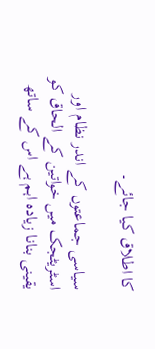کا اطلاق کیا جائے۔

سیاسی جماعتوں کے اندر نظام اور اسٹریٹجک میں خواتین کے الحاق کو یقینی بنانا زیادہ اہم ہے اس کے ساتھ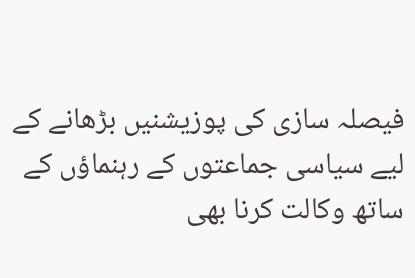فیصلہ سازی کی پوزیشنیں بڑھانے کے لیے سیاسی جماعتوں کے رہنماؤں کے ساتھ وکالت کرنا بھی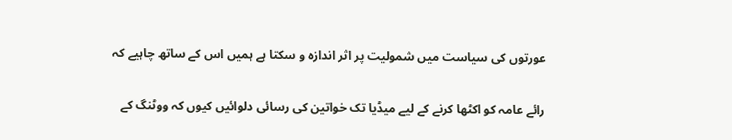عورتوں کی سیاست میں شمولیت پر اثر اندازہ و سکتا ہے ہمیں اس کے ساتھ چاہیے کہ

رائے عامہ کو اکٹھا کرنے کے لیے میڈیا تک خواتین کی رسائی دلوائیں کیوں کہ ووٹنگ کے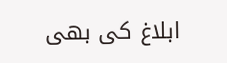ابلاغ کی بھی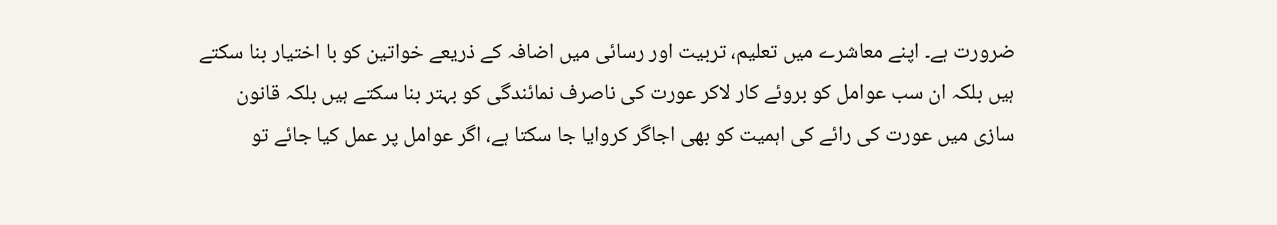ضرورت ہے۔ اپنے معاشرے میں تعلیم، تربیت اور رسائی میں اضافہ کے ذریعے خواتین کو با اختیار بنا سکتے ہیں بلکہ ان سب عوامل کو بروئے کار لاکر عورت کی ناصرف نمائندگی کو بہتر بنا سکتے ہیں بلکہ قانون سازی میں عورت کی رائے کی اہمیت کو بھی اجاگر کروایا جا سکتا ہے، اگر عوامل پر عمل کیا جائے تو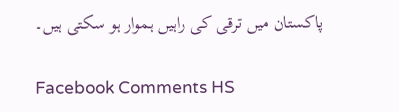پاکستان میں ترقی کی راہیں ہموار ہو سکتی ہیں۔

Facebook Comments HS